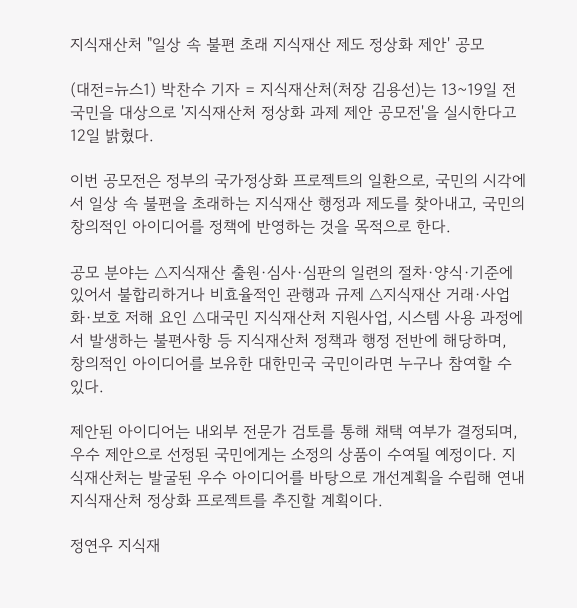지식재산처 "일상 속 불편 초래 지식재산 제도 정상화 제안' 공모

(대전=뉴스1) 박찬수 기자 = 지식재산처(처장 김용선)는 13~19일 전 국민을 대상으로 '지식재산처 정상화 과제 제안 공모전'을 실시한다고 12일 밝혔다.

이번 공모전은 정부의 국가정상화 프로젝트의 일환으로, 국민의 시각에서 일상 속 불편을 초래하는 지식재산 행정과 제도를 찾아내고, 국민의 창의적인 아이디어를 정책에 반영하는 것을 목적으로 한다.

공모 분야는 △지식재산 출원·심사·심판의 일련의 절차·양식·기준에 있어서 불합리하거나 비효율적인 관행과 규제 △지식재산 거래·사업화·보호 저해 요인 △대국민 지식재산처 지원사업, 시스템 사용 과정에서 발생하는 불편사항 등 지식재산처 정책과 행정 전반에 해당하며, 창의적인 아이디어를 보유한 대한민국 국민이라면 누구나 참여할 수 있다.

제안된 아이디어는 내외부 전문가 검토를 통해 채택 여부가 결정되며, 우수 제안으로 선정된 국민에게는 소정의 상품이 수여될 예정이다. 지식재산처는 발굴된 우수 아이디어를 바탕으로 개선계획을 수립해 연내 지식재산처 정상화 프로젝트를 추진할 계획이다.

정연우 지식재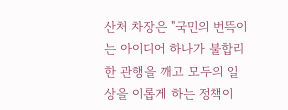산처 차장은 "국민의 번뜩이는 아이디어 하나가 불합리한 관행을 깨고 모두의 일상을 이롭게 하는 정책이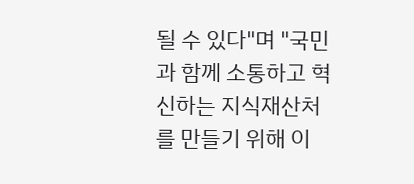될 수 있다"며 "국민과 함께 소통하고 혁신하는 지식재산처를 만들기 위해 이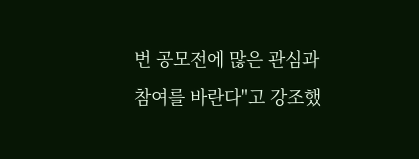번 공모전에 많은 관심과 참여를 바란다"고 강조했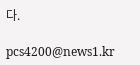다.

pcs4200@news1.kr